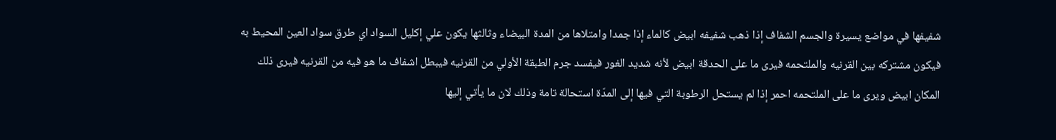شفيفها في مواضع يسيرة والجسم الشفاف إذا ذهب شفيفه ابيض كالماء إذا جمدا وامتلاها من المدة البيضاء وثالثها يكون علي إكليل السواد اي طرق سواد العين المحيط به فيكون مشتركه بين القرنيه والملتحمه فيرى ما على الحدقة ابيض لأنه شديد الغور فيفسد جرم الطبقة الأولي من القرنيه فيبطل اشفاف ما هو فيه من القرنيه فيرى ذلك المكان ابيض ويرى ما على الملتحمه احمر إذا لم يستحل الرطوبة التي فيها إلى المدّة استحالة تامة وذلك لان ما يأتي إليها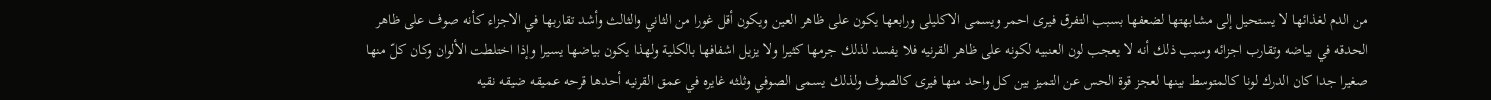من الدم لغذائها لا يستحيل إلى مشابهتها لضعفها بسبب التفرق فيرى احمر ويسمى الاكليلى ورابعها يكون على ظاهر العين ويكون أقل غورا من الثاني والثالث وأشد تقاربها في الاجزاء كأنه صوف على ظاهر الحدقه في بياضه وتقارب اجزائه وسبب ذلك أنه لا يعجب لون العنبيه لكونه على ظاهر القرنيه فلا يفسد لذلك جرمها كثيرا ولا يزيل اشفافها بالكلية ولهذا يكون بياضها يسيرا وإذا اختلطت الألوان وكان كلّ منها صغيرا جدا كان الدرك لونا كالمتوسط بينها لعجز قوة الحس عن التميز بين كل واحد منها فيرى كالصوف ولذلك يسمى الصوفي وثلثه غايره في عمق القرنيه أحدها قرحه عميقه ضيقه نقيه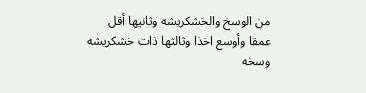من الوسخ والخشكريشه وثانيها أقل عمقا وأوسع اخذا وثالثها ذات خشكريشه وسخه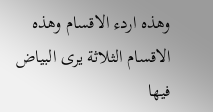وهذه اردء الاقسام وهذه الاقسام الثلاثة يرى البياض فيها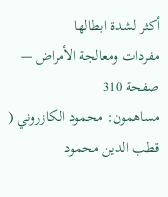أكثر لشدة ابطالها
مفردات ومعالجة الأمراض — صفحة 310
مساهمون: محمود الكازروني ( قطب الدين محمود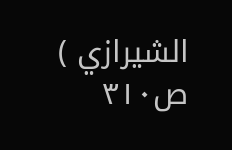الشيرازي )
ص٣١٠